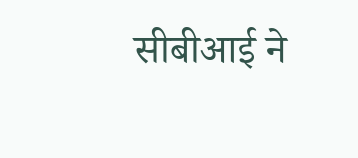सीबीआई ने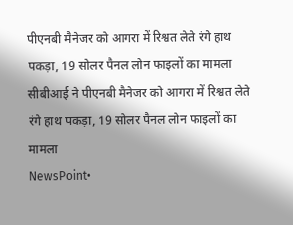पीएनबी मैनेजर को आगरा में रिश्वत लेते रंगे हाथ पकड़ा, 19 सोलर पैनल लोन फाइलों का मामला
सीबीआई ने पीएनबी मैनेजर को आगरा में रिश्वत लेते रंगे हाथ पकड़ा, 19 सोलर पैनल लोन फाइलों का मामला
NewsPoint•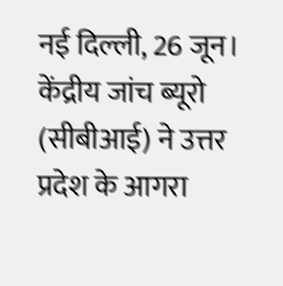नई दिल्ली, 26 जून। केंद्रीय जांच ब्यूरो (सीबीआई) ने उत्तर प्रदेश के आगरा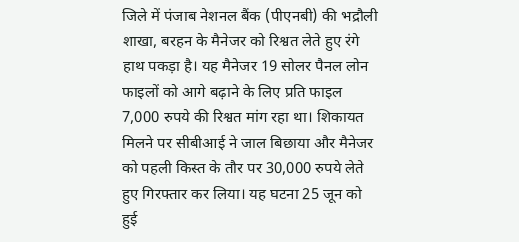जिले में पंजाब नेशनल बैंक (पीएनबी) की भद्रौली शाखा, बरहन के मैनेजर को रिश्वत लेते हुए रंगे हाथ पकड़ा है। यह मैनेजर 19 सोलर पैनल लोन फाइलों को आगे बढ़ाने के लिए प्रति फाइल 7,000 रुपये की रिश्वत मांग रहा था। शिकायत मिलने पर सीबीआई ने जाल बिछाया और मैनेजर को पहली किस्त के तौर पर 30,000 रुपये लेते हुए गिरफ्तार कर लिया। यह घटना 25 जून को हुई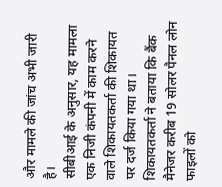और मामले की जांच अभी जारी है।
सीबीआई के अनुसार, यह मामला एक निजी कंपनी में काम करने वाले शिकायतकर्ता की शिकायत पर दर्ज किया गया था। शिकायतकर्ता ने बताया कि बैंक मैनेजर करीब 19 सोलर पैनल लोन फाइलों को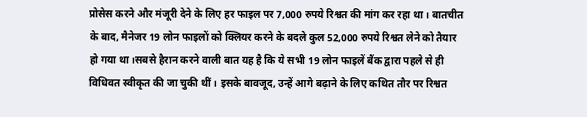प्रोसेस करने और मंजूरी देने के लिए हर फाइल पर 7,000 रुपये रिश्वत की मांग कर रहा था। बातचीत के बाद, मैनेजर 19 लोन फाइलों को क्लियर करने के बदले कुल 52,000 रुपये रिश्वत लेने को तैयार हो गया था।सबसे हैरान करने वाली बात यह है कि ये सभी 19 लोन फाइलें बैंक द्वारा पहले से ही विधिवत स्वीकृत की जा चुकी थीं। इसके बावजूद, उन्हें आगे बढ़ाने के लिए कथित तौर पर रिश्वत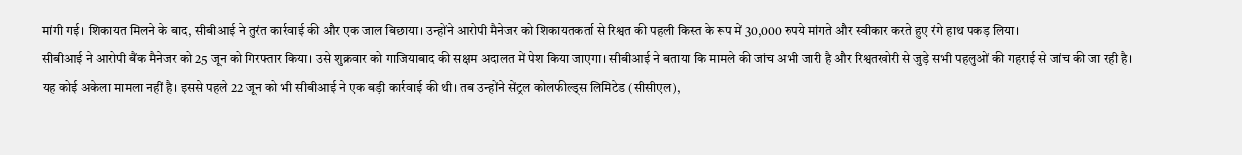मांगी गई। शिकायत मिलने के बाद, सीबीआई ने तुरंत कार्रवाई की और एक जाल बिछाया। उन्होंने आरोपी मैनेजर को शिकायतकर्ता से रिश्वत की पहली किस्त के रूप में 30,000 रुपये मांगते और स्वीकार करते हुए रंगे हाथ पकड़ लिया।
सीबीआई ने आरोपी बैंक मैनेजर को 25 जून को गिरफ्तार किया। उसे शुक्रवार को गाजियाबाद की सक्षम अदालत में पेश किया जाएगा। सीबीआई ने बताया कि मामले की जांच अभी जारी है और रिश्वतखोरी से जुड़े सभी पहलुओं की गहराई से जांच की जा रही है।
यह कोई अकेला मामला नहीं है। इससे पहले 22 जून को भी सीबीआई ने एक बड़ी कार्रवाई की थी। तब उन्होंने सेंट्रल कोलफील्ड्स लिमिटेड (सीसीएल),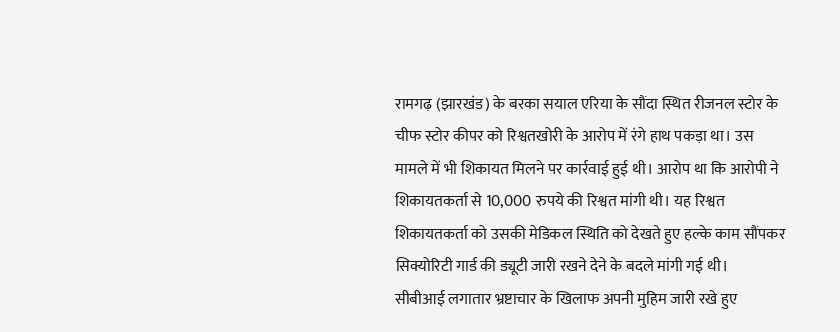रामगढ़ (झारखंड) के बरका सयाल एरिया के सौंदा स्थित रीजनल स्टोर के चीफ स्टोर कीपर को रिश्वतखोरी के आरोप में रंगे हाथ पकड़ा था। उस मामले में भी शिकायत मिलने पर कार्रवाई हुई थी। आरोप था कि आरोपी ने शिकायतकर्ता से 10,000 रुपये की रिश्वत मांगी थी। यह रिश्वत शिकायतकर्ता को उसकी मेडिकल स्थिति को देखते हुए हल्के काम सौंपकर सिक्योरिटी गार्ड की ड्यूटी जारी रखने देने के बदले मांगी गई थी।
सीबीआई लगातार भ्रष्टाचार के खिलाफ अपनी मुहिम जारी रखे हुए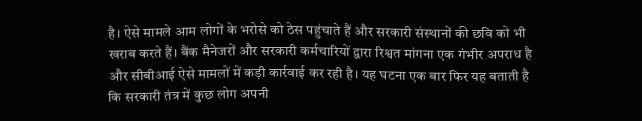है। ऐसे मामले आम लोगों के भरोसे को ठेस पहुंचाते हैं और सरकारी संस्थानों की छवि को भी खराब करते हैं। बैंक मैनेजरों और सरकारी कर्मचारियों द्वारा रिश्वत मांगना एक गंभीर अपराध है और सीबीआई ऐसे मामलों में कड़ी कार्रवाई कर रही है। यह घटना एक बार फिर यह बताती है कि सरकारी तंत्र में कुछ लोग अपनी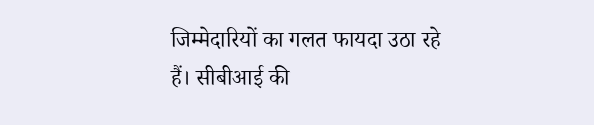जिम्मेदारियों का गलत फायदा उठा रहे हैं। सीबीआई की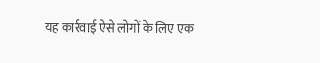यह कार्रवाई ऐसे लोगों के लिए एक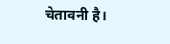चेतावनी है।